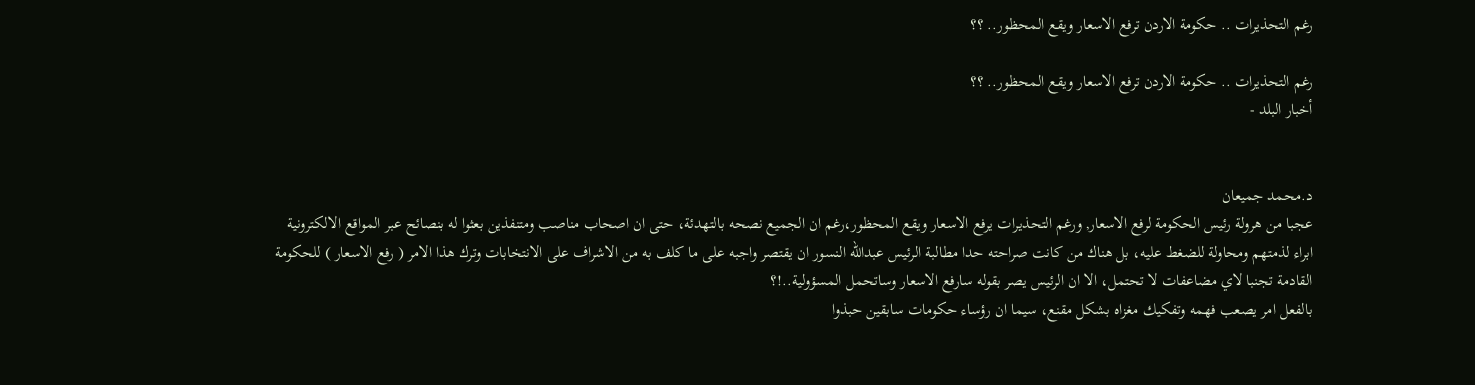رغم التحذيرات .. حكومة الاردن ترفع الاسعار ويقع المحظور.. ؟؟

رغم التحذيرات .. حكومة الاردن ترفع الاسعار ويقع المحظور.. ؟؟
أخبار البلد -


د.محمد جميعان
عجبا من هرولة رئيس الحكومة لرفع الاسعار, ورغم التحذيرات يرفع الاسعار ويقع المحظور،رغم ان الجميع نصحه بالتهدئة، حتى ان اصحاب مناصب ومتنفذين بعثوا له بنصائح عبر المواقع الالكترونية ابراء لذمتهم ومحاولة للضغط عليه، بل هناك من كانت صراحته حدا مطالبة الرئيس عبدالله النسور ان يقتصر واجبه على ما كلف به من الاشراف على الانتخابات وترك هذا الامر ( رفع الاسعار ) للحكومة القادمة تجنبا لاي مضاعفات لا تحتمل، الا ان الرئيس يصر بقوله سارفع الاسعار وساتحمل المسؤولية..!؟
بالفعل امر يصعب فهمه وتفكيك مغزاه بشكل مقنع، سيما ان رؤساء حكومات سابقين حبذوا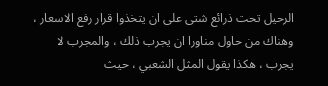الرحيل تحت ذرائع شتى على ان يتخذوا قرار رفع الاسعار ، وهناك من حاول مناورا ان يجرب ذلك ، والمجرب لا يجرب ، هكذا يقول المثل الشعبي ، حيث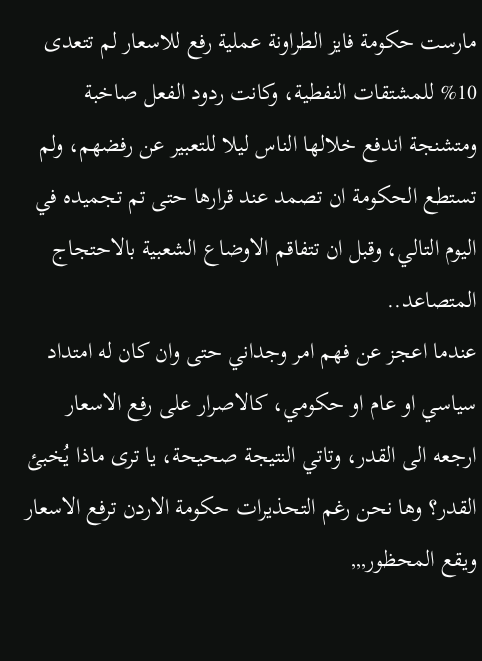مارست حكومة فايز الطراونة عملية رفع للاسعار لم تتعدى 10% للمشتقات النفطية، وكانت ردود الفعل صاخبة ومتشنجة اندفع خلالها الناس ليلا للتعبير عن رفضهم، ولم تستطع الحكومة ان تصمد عند قرارها حتى تم تجميده في اليوم التالي، وقبل ان تتفاقم الاوضاع الشعبية بالاحتجاج المتصاعد..
عندما اعجز عن فهم امر وجداني حتى وان كان له امتداد سياسي او عام او حكومي، كالاصرار على رفع الاسعار ارجعه الى القدر، وتاتي النتيجة صحيحة، يا ترى ماذا يُخبئ القدر؟ وها نحن رغم التحذيرات حكومة الاردن ترفع الاسعار ويقع المحظور,,,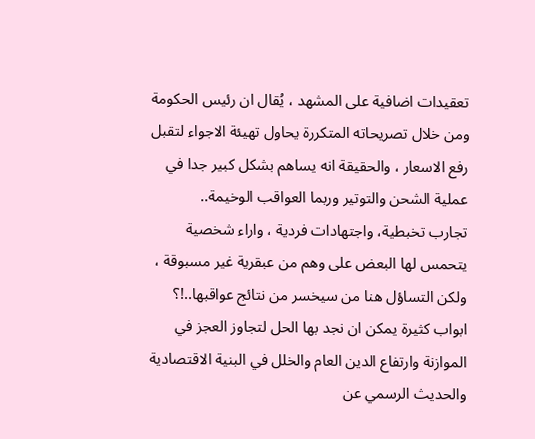تعقيدات اضافية على المشهد ، يُقال ان رئيس الحكومة ومن خلال تصريحاته المتكررة يحاول تهيئة الاجواء لتقبل رفع الاسعار ، والحقيقة انه يساهم بشكل كبير جدا في عملية الشحن والتوتير وربما العواقب الوخيمة..
تجارب تخبطية، واجتهادات فردية ، واراء شخصية يتحمس لها البعض على وهم من عبقرية غير مسبوقة ، ولكن التساؤل هنا من سيخسر من نتائج عواقبها..!؟
ابواب كثيرة يمكن ان نجد بها الحل لتجاوز العجز في الموازنة وارتفاع الدين العام والخلل في البنية الاقتصادية والحديث الرسمي عن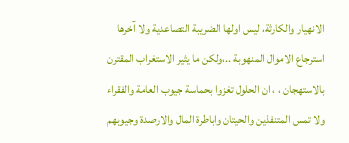الانهيار والكارثة، ليس اولها الضريبة التصاعدية ولا آخرها استرجاع الاموال المنهوبة ..،ولكن ما يثير الاستغراب المقترن بالاستهجان ، ، ان الحلول تغزوا بحماسة جيوب العامة والفقراء ولا تمس المتنفذين والحيتان واباطرة المال والارصدة وجيوبهم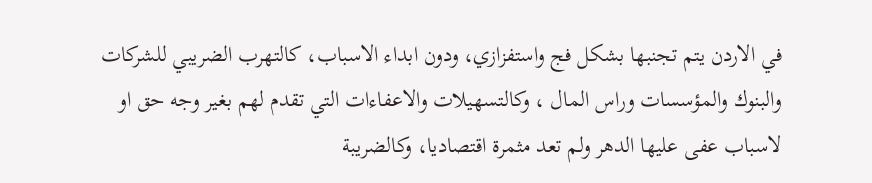في الاردن يتم تجنبها بشكل فج واستفزازي، ودون ابداء الاسباب، كالتهرب الضريبي للشركات والبنوك والمؤسسات وراس المال ، وكالتسهيلات والاعفاءات التي تقدم لهم بغير وجه حق او لاسباب عفى عليها الدهر ولم تعد مثمرة اقتصاديا، وكالضريبة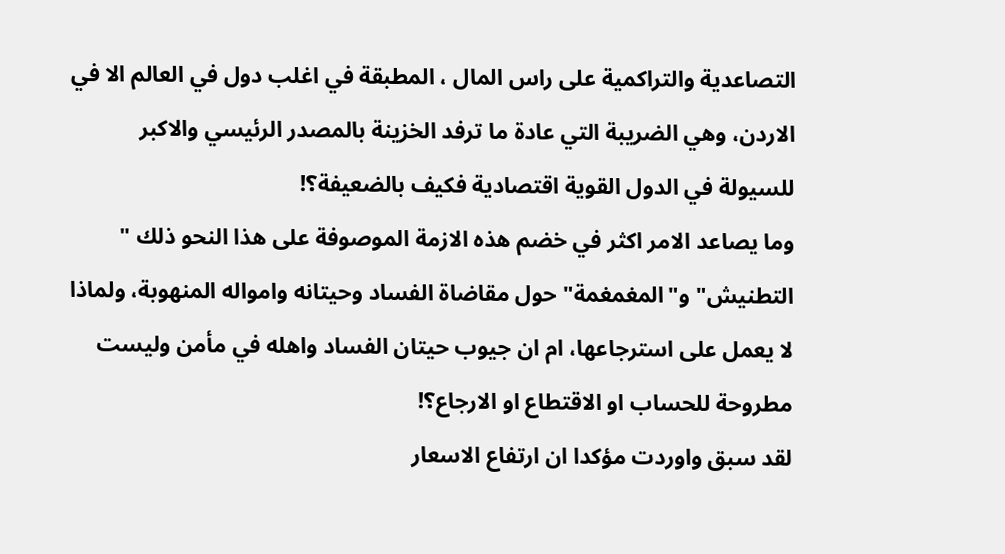التصاعدية والتراكمية على راس المال ، المطبقة في اغلب دول في العالم الا في الاردن، وهي الضريبة التي عادة ما ترفد الخزينة بالمصدر الرئيسي والاكبر للسيولة في الدول القوية اقتصادية فكيف بالضعيفة؟!
وما يصاعد الامر اكثر في خضم هذه الازمة الموصوفة على هذا النحو ذلك " التطنيش" و"المغمغمة" حول مقاضاة الفساد وحيتانه وامواله المنهوبة، ولماذا لا يعمل على استرجاعها، ام ان جيوب حيتان الفساد واهله في مأمن وليست مطروحة للحساب او الاقتطاع او الارجاع؟!
لقد سبق واوردت مؤكدا ان ارتفاع الاسعار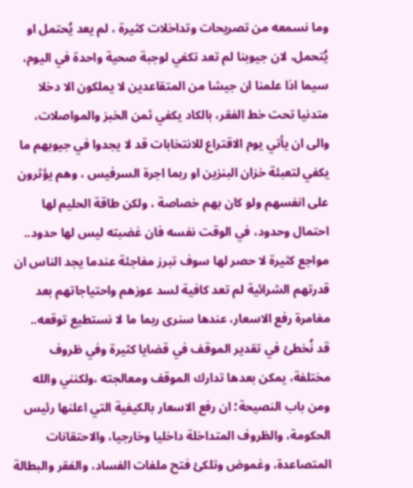وما نسمعه من تصريحات وتداخلات كثيرة ، لم يعد يُحتمل او يُتحمل، لان جيوبنا لم تعد تكفي لوجبة صحية واحدة في اليوم، سيما اذا علمنا ان جيشا من المتقاعدين لا يملكون الا دخلا متدنيا تحت خط الفقر، بالكاد يكفي ثمن الخبز والمواصلات، والى ان يأتي يوم الاقتراع للانتخابات قد لا يجدوا في جيوبهم ما يكفي لتعبئة خزان البنزين او ربما اجرة السرفيس ، وهم يؤثرون على انفسهم ولو كان بهم خصاصة ، ولكن طاقة الحليم لها احتمال وحدود، في الوقت نفسه فان غضبته ليس لها حدود..
مواجع كثيرة لا حصر لها سوف تبرز مفاجئة عندما يجد الناس ان قدرتهم الشرائية لم تعد كافية لسد عوزهم واحتياجاتهم بعد مغامرة رفع الاسعار، عندها سنرى ربما ما لا نستطيع توقعه..
قد نُخطئ في تقدير الموقف في قضايا كثيرة وفي ظروف مختلفة، يمكن بعدها تدارك الموقف ومعالجته ،ولكنني والله ومن باب النصيحة؛ ان رفع الاسعار بالكيفية التي اعلنها رئيس الحكومة، والظروف المتداخلة داخليا وخارجيا، والاحتقانات المتصاعدة، وغموض وتلكئ فتح ملفات الفساد، والفقر والبطالة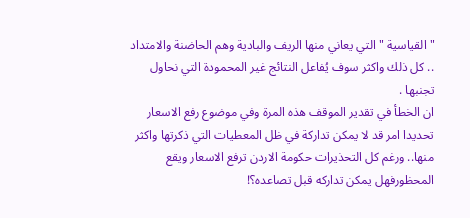" القياسية " التي يعاني منها الريف والبادية وهم الحاضنة والامتداد .. كل ذلك واكثر سوف يُفاعل النتائج غير المحمودة التي نحاول تجنبها .
ان الخطأ في تقدير الموقف هذه المرة وفي موضوع رفع الاسعار تحديدا امر قد لا يمكن تداركة في ظل المعطيات التي ذكرتها واكثر منها.. ورغم كل التحذيرات حكومة الاردن ترفع الاسعار ويقع المحظورفهل يمكن تداركه قبل تصاعده؟!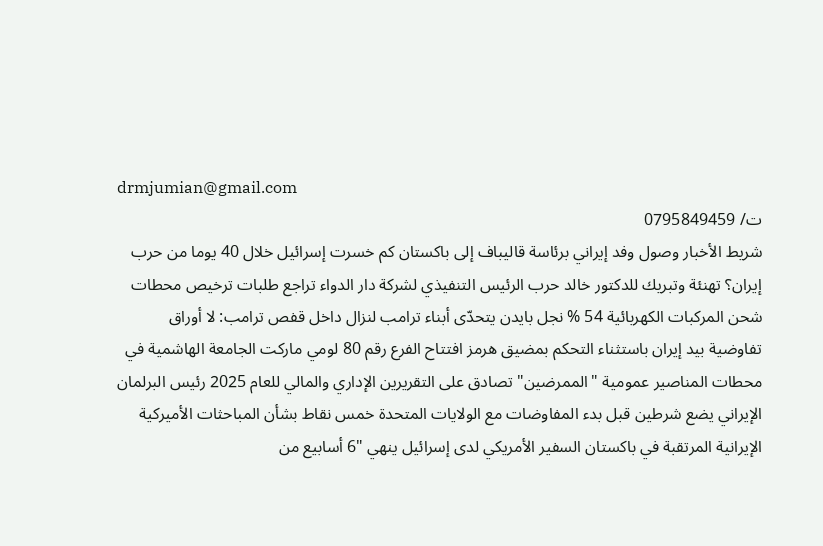drmjumian@gmail.com
ت/ 0795849459
شريط الأخبار وصول وفد إيراني برئاسة قاليباف إلى باكستان كم خسرت إسرائيل خلال 40 يوما من حرب إيران؟ تهنئة وتبريك للدكتور خالد حرب الرئيس التنفيذي لشركة دار الدواء تراجع طلبات ترخيص محطات شحن المركبات الكهربائية 54 % نجل بايدن يتحدّى أبناء ترامب لنزال داخل قفص ترامب: لا أوراق تفاوضية بيد إيران باستثناء التحكم بمضيق هرمز افتتاح الفرع رقم 80 لومي ماركت الجامعة الهاشمية في محطات المناصير عمومية "الممرضين" تصادق على التقريرين الإداري والمالي للعام 2025 رئيس البرلمان الإيراني يضع شرطين قبل بدء المفاوضات مع الولايات المتحدة خمس نقاط بشأن المباحثات الأميركية الإيرانية المرتقبة في باكستان السفير الأمريكي لدى إسرائيل ينهي "6 أسابيع من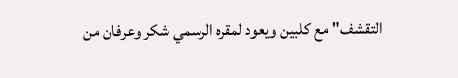التقشف" مع كلبين ويعود لمقره الرسمي شكر وعرفان من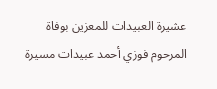عشيرة العبيدات للمعزين بوفاة المرحوم فوزي أحمد عبيدات مسيرة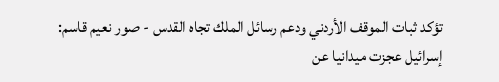تؤكد ثبات الموقف الأردني ودعم رسائل الملك تجاه القدس - صور نعيم قاسم: إسرائيل عجزت ميدانيا عن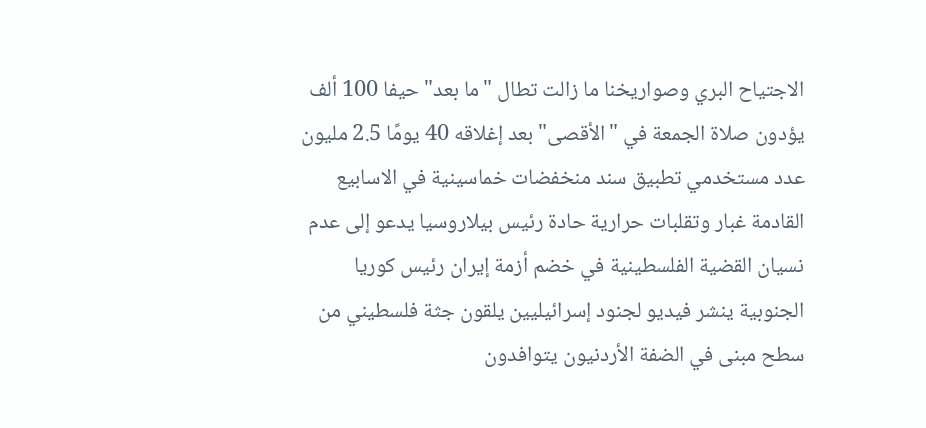الاجتياح البري وصواريخنا ما زالت تطال "ما بعد" حيفا 100 ألف يؤدون صلاة الجمعة في "الأقصى" بعد إغلاقه 40 يومًا 2.5 مليون عدد مستخدمي تطبيق سند منخفضات خماسينية في الاسابيع القادمة غبار وتقلبات حرارية حادة رئيس بيلاروسيا يدعو إلى عدم نسيان القضية الفلسطينية في خضم أزمة إيران رئيس كوريا الجنوبية ينشر فيديو لجنود إسرائيليين يلقون جثة فلسطيني من سطح مبنى في الضفة الأردنيون يتوافدون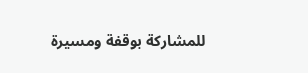للمشاركة بوقفة ومسيرة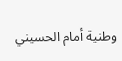وطنية أمام الحسيني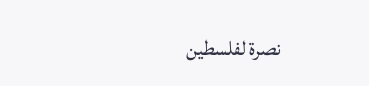نصرة لفلسطين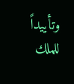وتأييداً للملك